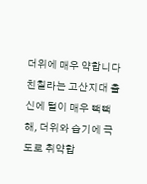더위에 매우 약합니다
친칠라는 고산지대 출신에 털이 매우 빽빽해, 더위와 습기에 극도로 취약합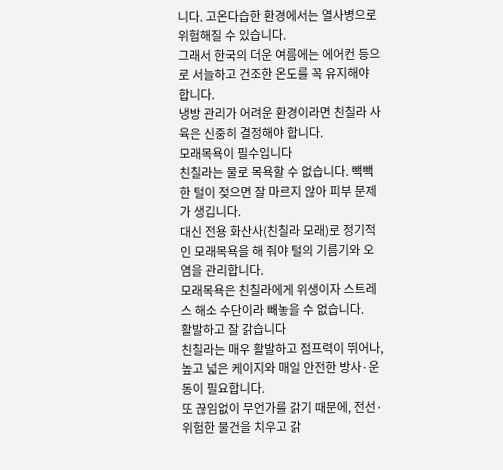니다. 고온다습한 환경에서는 열사병으로 위험해질 수 있습니다.
그래서 한국의 더운 여름에는 에어컨 등으로 서늘하고 건조한 온도를 꼭 유지해야 합니다.
냉방 관리가 어려운 환경이라면 친칠라 사육은 신중히 결정해야 합니다.
모래목욕이 필수입니다
친칠라는 물로 목욕할 수 없습니다. 빽빽한 털이 젖으면 잘 마르지 않아 피부 문제가 생깁니다.
대신 전용 화산사(친칠라 모래)로 정기적인 모래목욕을 해 줘야 털의 기름기와 오염을 관리합니다.
모래목욕은 친칠라에게 위생이자 스트레스 해소 수단이라 빼놓을 수 없습니다.
활발하고 잘 갉습니다
친칠라는 매우 활발하고 점프력이 뛰어나, 높고 넓은 케이지와 매일 안전한 방사·운동이 필요합니다.
또 끊임없이 무언가를 갉기 때문에, 전선·위험한 물건을 치우고 갉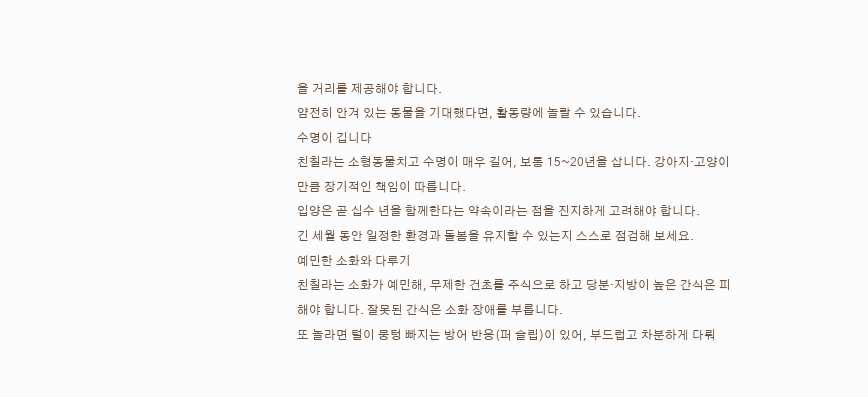을 거리를 제공해야 합니다.
얌전히 안겨 있는 동물을 기대했다면, 활동량에 놀랄 수 있습니다.
수명이 깁니다
친칠라는 소형동물치고 수명이 매우 길어, 보통 15~20년을 삽니다. 강아지·고양이만큼 장기적인 책임이 따릅니다.
입양은 곧 십수 년을 함께한다는 약속이라는 점을 진지하게 고려해야 합니다.
긴 세월 동안 일정한 환경과 돌봄을 유지할 수 있는지 스스로 점검해 보세요.
예민한 소화와 다루기
친칠라는 소화가 예민해, 무제한 건초를 주식으로 하고 당분·지방이 높은 간식은 피해야 합니다. 잘못된 간식은 소화 장애를 부릅니다.
또 놀라면 털이 뭉텅 빠지는 방어 반응(퍼 슬립)이 있어, 부드럽고 차분하게 다뤄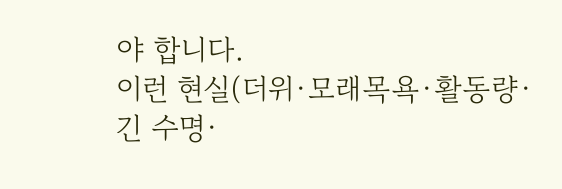야 합니다.
이런 현실(더위·모래목욕·활동량·긴 수명·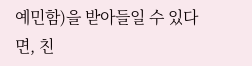예민함)을 받아들일 수 있다면, 친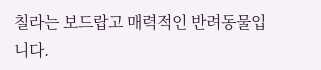칠라는 보드랍고 매력적인 반려동물입니다.